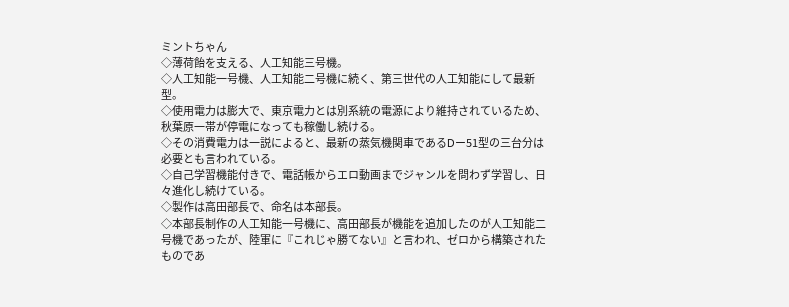ミントちゃん
◇薄荷飴を支える、人工知能三号機。
◇人工知能一号機、人工知能二号機に続く、第三世代の人工知能にして最新型。
◇使用電力は膨大で、東京電力とは別系統の電源により維持されているため、秋葉原一帯が停電になっても稼働し続ける。
◇その消費電力は一説によると、最新の蒸気機関車であるDー51型の三台分は必要とも言われている。
◇自己学習機能付きで、電話帳からエロ動画までジャンルを問わず学習し、日々進化し続けている。
◇製作は高田部長で、命名は本部長。
◇本部長制作の人工知能一号機に、高田部長が機能を追加したのが人工知能二号機であったが、陸軍に『これじゃ勝てない』と言われ、ゼロから構築されたものであ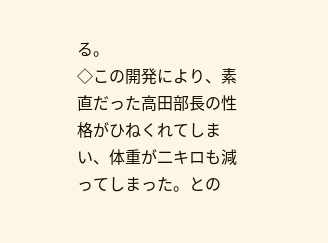る。
◇この開発により、素直だった高田部長の性格がひねくれてしまい、体重が二キロも減ってしまった。との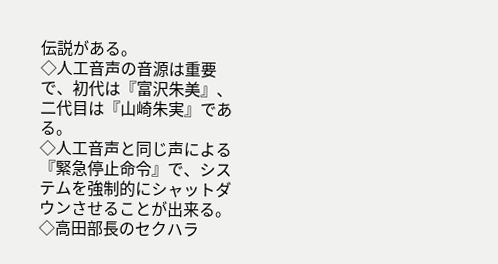伝説がある。
◇人工音声の音源は重要で、初代は『富沢朱美』、二代目は『山崎朱実』である。
◇人工音声と同じ声による『緊急停止命令』で、システムを強制的にシャットダウンさせることが出来る。
◇高田部長のセクハラ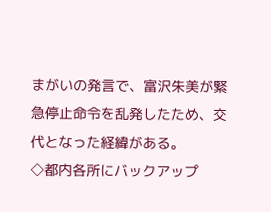まがいの発言で、富沢朱美が緊急停止命令を乱発したため、交代となった経緯がある。
◇都内各所にバックアップ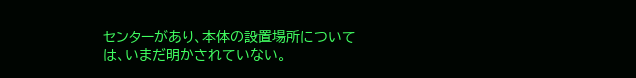センターがあり、本体の設置場所については、いまだ明かされていない。